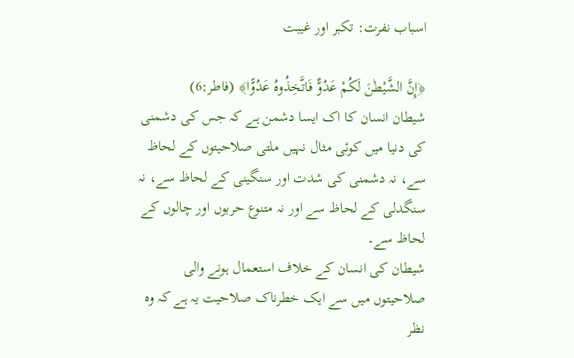اسباب نفرت: تکبر اور غیبت

﴿إِنَّ الشَّيْطٰنَ لَكُمْ عَدُوٌّ فَاتَّخِذُوهُ عَدُوًّا﴾ (فاطر:6)
شیطان انسان کا اک ایسا دشمن ہے کہ جس کی دشمنی کی دنیا میں کوئی مثال نہیں ملتی صلاحیتوں کے لحاظ سے، نہ دشمنی کی شدت اور سنگینی کے لحاظ سے، نہ سنگدلی کے لحاظ سے اور نہ متنوع حربوں اور چالوں کے لحاظ سے۔
شیطان کی انسان کے خلاف استعمال ہونے والی صلاحیتوں میں سے ایک خطرناک صلاحیت یہ ہے کہ وہ نظر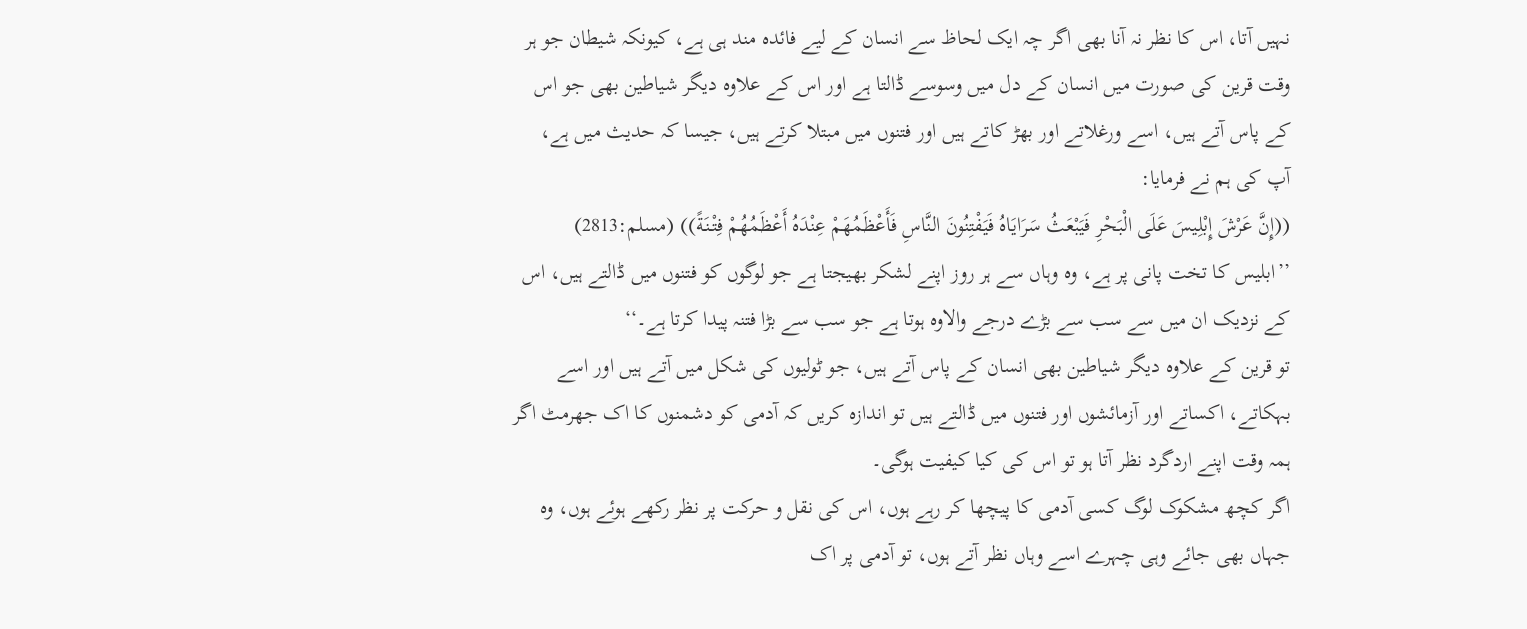نہیں آتا، اس کا نظر نہ آنا بھی اگر چہ ایک لحاظ سے انسان کے لیے فائدہ مند ہی ہے، کیونکہ شیطان جو ہر وقت قرین کی صورت میں انسان کے دل میں وسوسے ڈالتا ہے اور اس کے علاوہ دیگر شیاطین بھی جو اس کے پاس آتے ہیں، اسے ورغلاتے اور بھڑ کاتے ہیں اور فتنوں میں مبتلا کرتے ہیں، جیسا کہ حدیث میں ہے، آپ کی ہم نے فرمایا:
((إِنَّ عَرْشَ إِبْلِيسَ عَلَى الْبَحْرِ فَيَبْعَثُ سَرَايَاهُ فَيَفْتِنُونَ النَّاسِ فَأَعْظَمُهَمْ عِنْدَهُ أَعْظَمُهُمْ فِتْنَةً)) (مسلم:2813)
’’ابلیس کا تخت پانی پر ہے، وہ وہاں سے ہر روز اپنے لشکر بھیجتا ہے جو لوگوں کو فتنوں میں ڈالتے ہیں، اس کے نزدیک ان میں سے سب سے بڑے درجے والاوہ ہوتا ہے جو سب سے بڑا فتنہ پیدا کرتا ہے۔‘‘
تو قرین کے علاوہ دیگر شیاطین بھی انسان کے پاس آتے ہیں، جو ٹولیوں کی شکل میں آتے ہیں اور اسے بہکاتے، اکساتے اور آزمائشوں اور فتنوں میں ڈالتے ہیں تو اندازہ کریں کہ آدمی کو دشمنوں کا اک جھرمٹ اگر ہمہ وقت اپنے اردگرد نظر آتا ہو تو اس کی کیا کیفیت ہوگی۔
اگر کچھ مشکوک لوگ کسی آدمی کا پیچھا کر رہے ہوں، اس کی نقل و حرکت پر نظر رکھے ہوئے ہوں، وہ جہاں بھی جائے وہی چہرے اسے وہاں نظر آتے ہوں، تو آدمی پر اک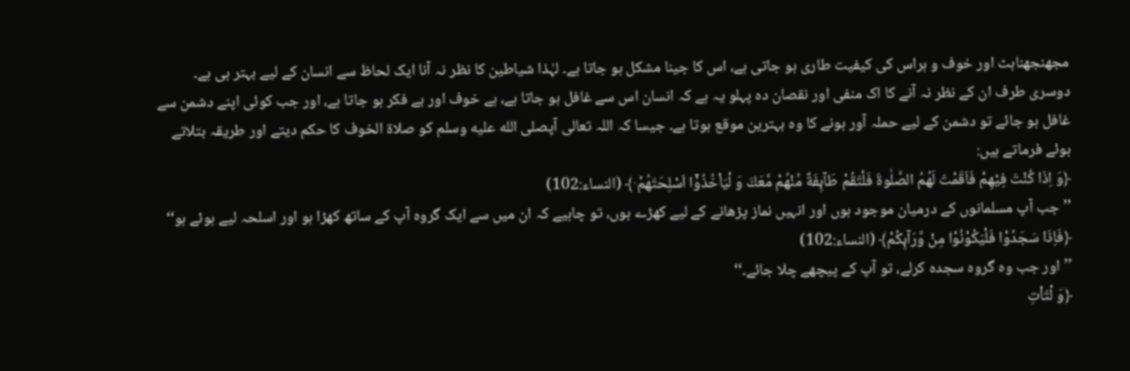مجھنجھناہٹ اور خوف و ہراس کی کیفیت طاری ہو جاتی ہے، اس کا جینا مشکل ہو جاتا ہے۔ لہٰذا شیاطین کا نظر نہ آنا ایک لحاظ سے انسان کے لیے بہتر ہی ہے۔ دوسری طرف ان کے نظر نہ آنے کا اک منفی اور نقصان دہ پہلو یہ ہے کہ انسان اس سے غافل ہو جاتا ہے، ہے خوف اور بے فکر ہو جاتا ہے، اور جب کوئی اپنے دشمن سے غافل ہو جائے تو دشمن کے لیے حملہ آور ہونے کا وہ بہترین موقع ہوتا ہے۔ جیسا کہ اللہ تعالی آپصلى الله عليه وسلم کو صلاة الخوف کا حکم دیتے اور طریقہ بتلاتے ہوئے فرماتے ہیں:
﴿وَ اِذَا كُنْتَ فِیْهِمْ فَاَقَمْتَ لَهُمُ الصَّلٰوةَ فَلْتَقُمْ طَآىِٕفَةٌ مِّنْهُمْ مَّعَكَ وَ لْیَاْخُذُوْۤا اَسْلِحَتَهُمْ ۫﴾ (النساء:102)
’’جب آپ مسلمانوں کے درمیان موجود ہوں اور انہیں نماز پڑھانے کے لیے کھڑے ہوں، تو چاہیے کہ ان میں سے ایک گروہ آپ کے ساتھ کھڑا ہو اور اسلحہ لیے ہوئے ہو‘‘
﴿فَاِذَا سَجَدُوْا فَلْیَكُوْنُوْا مِنْ وَّرَآىِٕكُمْ﴾ (النساء:102)
’’اور جب وہ گروہ سجدہ کرلے، تو آپ کے پیچھے چلا جائے۔‘‘
﴿وَ لْتَاْتِ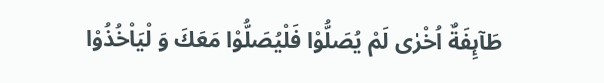طَآىِٕفَةٌ اُخْرٰی لَمْ یُصَلُّوْا فَلْیُصَلُّوْا مَعَكَ وَ لْیَاْخُذُوْا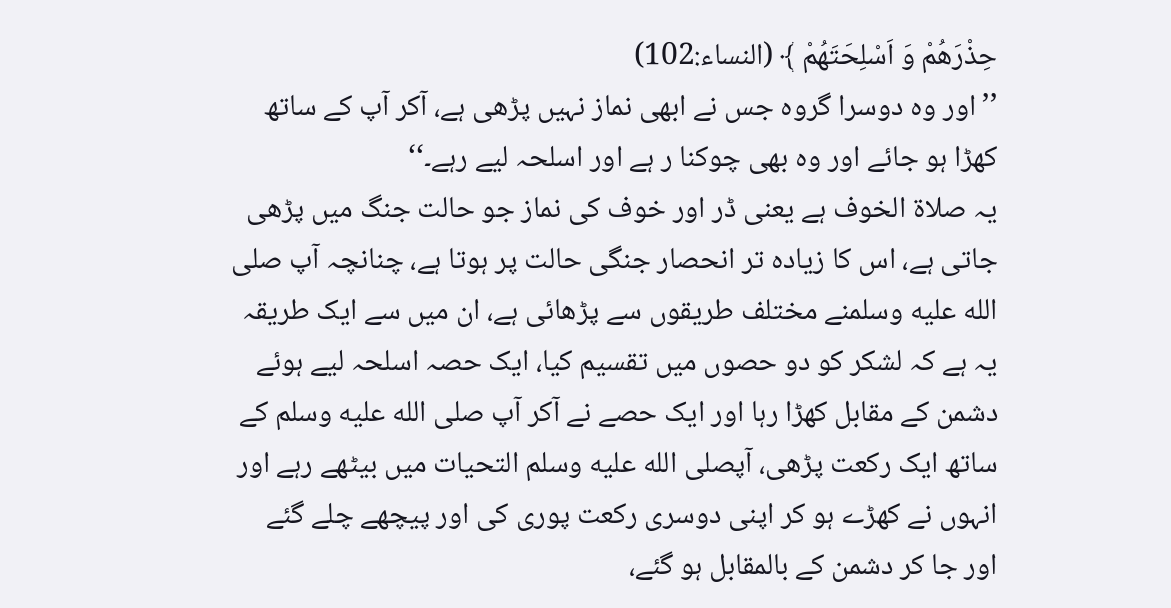حِذْرَهُمْ وَ اَسْلِحَتَهُمْ ﴾ (النساء:102)
’’اور وہ دوسرا گروہ جس نے ابھی نماز نہیں پڑھی ہے، آکر آپ کے ساتھ کھڑا ہو جائے اور وہ بھی چوکنا ر ہے اور اسلحہ لیے رہے۔‘‘
یہ صلاة الخوف ہے یعنی ڈر اور خوف کی نماز جو حالت جنگ میں پڑھی جاتی ہے، اس کا زیادہ تر انحصار جنگی حالت پر ہوتا ہے، چنانچہ آپ صلى الله عليه وسلمنے مختلف طریقوں سے پڑھائی ہے، ان میں سے ایک طریقہ یہ ہے کہ لشکر کو دو حصوں میں تقسیم کیا، ایک حصہ اسلحہ لیے ہوئے دشمن کے مقابل کھڑا رہا اور ایک حصے نے آکر آپ صلى الله عليه وسلم کے ساتھ ایک رکعت پڑھی، آپصلى الله عليه وسلم التحیات میں بیٹھے رہے اور انہوں نے کھڑے ہو کر اپنی دوسری رکعت پوری کی اور پیچھے چلے گئے اور جا کر دشمن کے بالمقابل ہو گئے،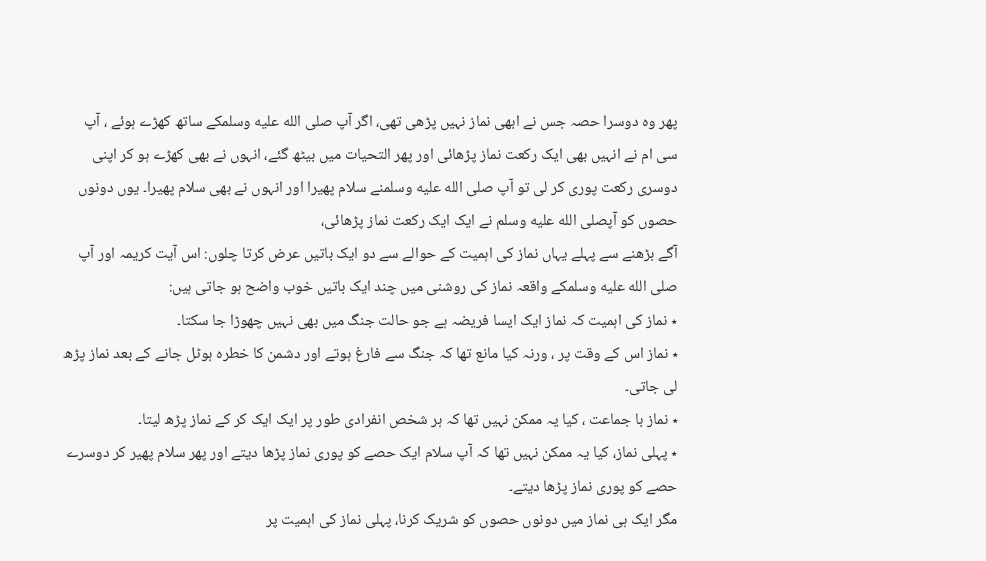پھر وہ دوسرا حصہ جس نے ابھی نماز نہیں پڑھی تھی، اگر آپ صلى الله عليه وسلمکے ساتھ کھڑے ہوئے ، آپ سی ام نے انہیں بھی ایک رکعت نماز پڑھائی اور پھر التحیات میں بیٹھ گئے، انہوں نے بھی کھڑے ہو کر اپنی دوسری رکعت پوری کر لی تو آپ صلى الله عليه وسلمنے سلام پھیرا اور انہوں نے بھی سلام پھیرا۔ یوں دونوں حصوں کو آپصلى الله عليه وسلم نے ایک ایک رکعت نماز پڑھائی،
آگے بڑھنے سے پہلے یہاں نماز کی اہمیت کے حوالے سے دو ایک باتیں عرض کرتا چلوں: اس آیت کریمہ اور آپ صلى الله عليه وسلمکے واقعہ نماز کی روشنی میں چند ایک باتیں خوب واضح ہو جاتی ہیں:
٭ نماز کی اہمیت کہ نماز ایک ایسا فريضہ ہے جو حالت جنگ میں بھی نہیں چھوڑا جا سکتا۔
٭ نماز اس کے وقت پر ، ورنہ کیا مانع تھا کہ جنگ سے فارغ ہوتے اور دشمن کا خطرہ ہوٹل جانے کے بعد نماز پڑھ لی جاتی۔
٭ نماز با جماعت ، کیا یہ ممکن نہیں تھا کہ ہر شخص انفرادی طور پر ایک ایک کر کے نماز پڑھ لیتا۔
٭ پہلی نماز، کیا یہ ممکن نہیں تھا کہ آپ سلام ایک حصے کو پوری نماز پڑھا دیتے اور پھر سلام پھیر کر دوسرے حصے کو پوری نماز پڑھا دیتے۔
مگر ایک ہی نماز میں دونوں حصوں کو شریک کرنا، پہلی نماز کی اہمیت پر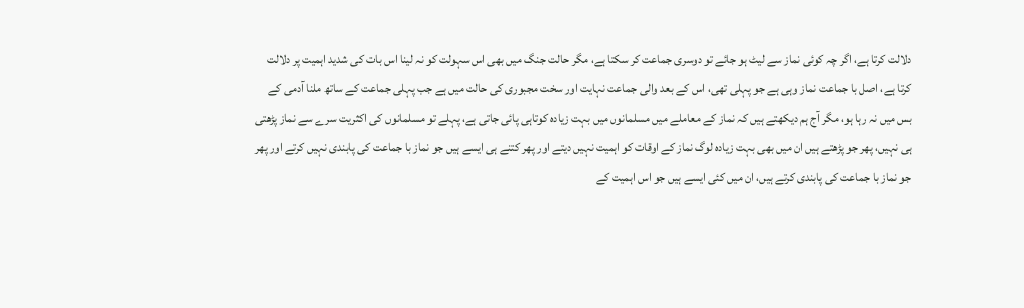دلالت کرتا ہے، اگر چہ کوئی نماز سے لیٹ ہو جائے تو دوسری جماعت کر سکتا ہے، مگر حالت جنگ میں بھی اس سہولت کو نہ لینا اس بات کی شدید اہمیت پر دلالت کرتا ہے، اصل با جماعت نماز وہی ہے جو پہلی تھی، اس کے بعد والی جماعت نہایت اور سخت مجبوری کی حالت میں ہے جب پہلی جماعت کے ساتھ ملنا آدمی کے بس میں نہ رہا ہو، مگر آج ہم دیکھتے ہیں کہ نماز کے معاملے میں مسلمانوں میں بہت زیادہ کوتاہی پائی جاتی ہے، پہلے تو مسلمانوں کی اکثریت سرے سے نماز پڑھتی ہی نہیں، پھر جو پڑھتے ہیں ان میں بھی بہت زیادہ لوگ نماز کے اوقات کو اہمیت نہیں دیتے اور پھر کتنے ہی ایسے ہیں جو نماز با جماعت کی پابندی نہیں کرتے اور پھر جو نماز با جماعت کی پابندی کرتے ہیں، ان میں کئی ایسے ہیں جو اس اہمیت کے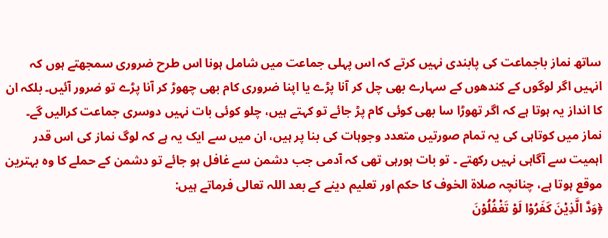ساتھ نماز باجماعت کی پابندی نہیں کرتے کہ اس پہلی جماعت میں شامل ہونا اس طرح ضروری سمجھتے ہوں کہ انہیں اگر لوگوں کے کندھوں کے سہارے بھی چل کر آنا پڑے یا اپنا ضروری کام بھی چھوڑ کر آنا پڑے تو ضرور آئیں۔ بلکہ ان کا انداز یہ ہوتا ہے کہ اگر تھوڑا سا بھی کوئی کام پڑ جائے تو کہتے ہیں، چلو کوئی بات نہیں دوسری جماعت کرالیں گے۔ نماز میں کوتاہی کی یہ تمام صورتیں متعدد وجوہات کی بنا پر ہیں، ان میں سے ایک یہ ہے کہ لوگ نماز کی اس قدر اہمیت سے آگاہی نہیں رکھتے ۔ تو بات ہورہی تھی کہ آدمی جب دشمن سے غافل ہو جائے تو دشمن کے حملے کا وہ بہترین موقع ہوتا ہے، چنانچہ صلاۃ الخوف کا حکم اور تعلیم دینے کے بعد اللہ تعالی فرماتے ہیں:
﴿وَدَّ الَّذِیْنَ كَفَرُوْا لَوْ تَغْفُلُوْنَ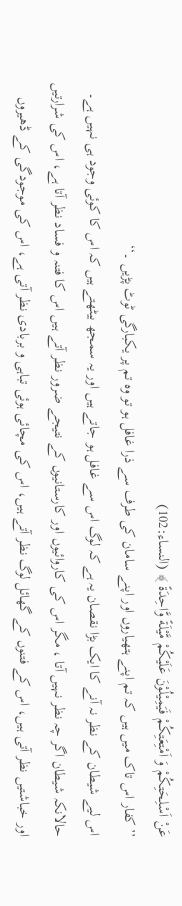عَنْ اَسْلِحَتِكُمْ وَ اَمْتِعَتِكُمْ فَیَمِیْلُوْنَ عَلَیْكُمْ مَّیْلَةً وَّاحِدَةً ﴾ (النساء:102)
’’کفار اس تاک میں ہیں کہ تم اپنے ہتھیاروں اور اپنے سامان کی طرف سے ذرا غافل ہو تو وہ تم پر یکبارگی ٹوٹ پڑیں ۔‘‘
اس لیے شیطان کے نظر نہ آنے کا ایک بڑا نقصان یہ ہے کہ لوگ اس سے غافل ہو جاتے ہیں اور یہ سمجھ بیٹھتے ہیں کہ اس کا کوئی وجود ہی نہیں ہے۔ حالانکہ شیطان اگر چہ نظر نہیں آتا ، مگر اس کی کاروائیوں اور کارستانیوں کے نتیجے ضرور نظر آتے ہیں اس کا فتنہ و فساد نظر آتا ہے، اس کی شرارتیں اور خباشتیں نظر آتی ہیں، اس کے فتنوں کے گھائل لوگ نظر آتے ہیں، اس کی مچائی ہوئی تباہی و بربادی نظر آتی ہے، اس کی موجودگی کے ڈھیروں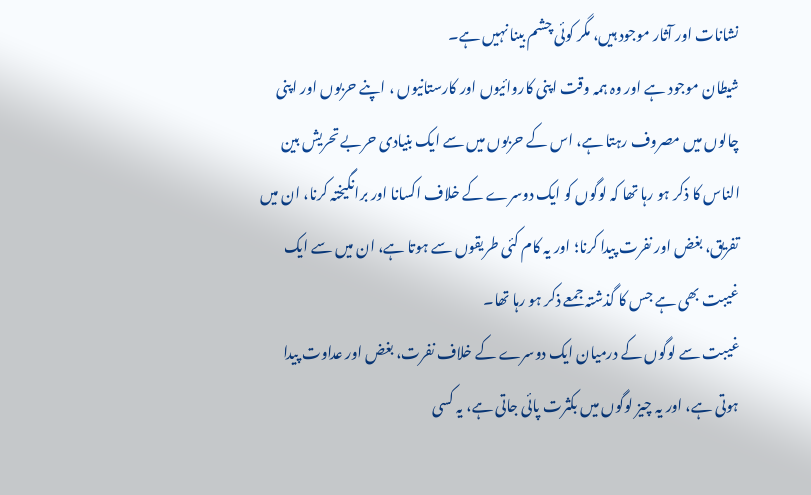نشانات اور آثار موجود ہیں، مگر کوئی چشم بینا نہیں ہے۔
شیطان موجود ہے اور وہ ہمہ وقت اپنی کاروائیوں اور کارستانیوں ، اپنے حربوں اور اپنی چالوں میں مصروف رہتا ہے، اس کے حربوں میں سے ایک بنیادی حربے تحریش بین الناس کا ذکر ہو رہا تھا کہ لوگوں کو ایک دوسرے کے خلاف اکسانا اور برانگیختہ کرنا، ان میں تفریق، بغض اور نفرت پیدا کرنا؛ اور یہ کام کئی طریقوں سے ہوتا ہے، ان میں سے ایک غیبت بھی ہے جس کا گذشتہ جمعے ذکر ہو رہا تھا۔
غیبت سے لوگوں کے درمیان ایک دوسرے کے خلاف نفرت، بغض اور عداوت پیدا ہوتی ہے، اور یہ چیز لوگوں میں بکثرت پائی جاتی ہے، یہ کسی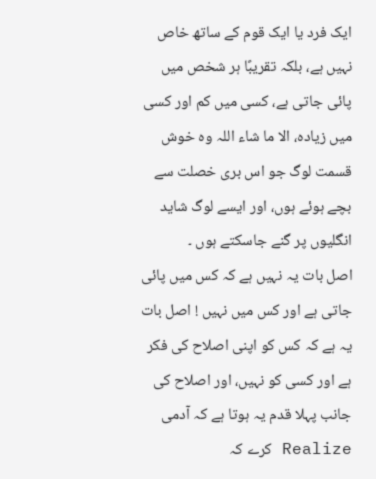ایک فرد یا ایک قوم کے ساتھ خاص نہیں ہے، بلکہ تقریبًا ہر شخص میں پائی جاتی ہے، کسی میں کم اور کسی میں زیادہ، الا ما شاء اللہ وہ خوش قسمت لوگ جو اس بری خصلت سے بچے ہوئے ہوں، اور ایسے لوگ شاید انگلیوں پر گنے جاسکتے ہوں ۔
اصل بات یہ نہیں ہے کہ کس میں پائی جاتی ہے اور کس میں نہیں ! اصل بات یہ ہے کہ کس کو اپنی اصلاح کی فکر ہے اور کسی کو نہیں، اور اصلاح کی جانب پہلا قدم یہ ہوتا ہے کہ آدمی Realize کرے کہ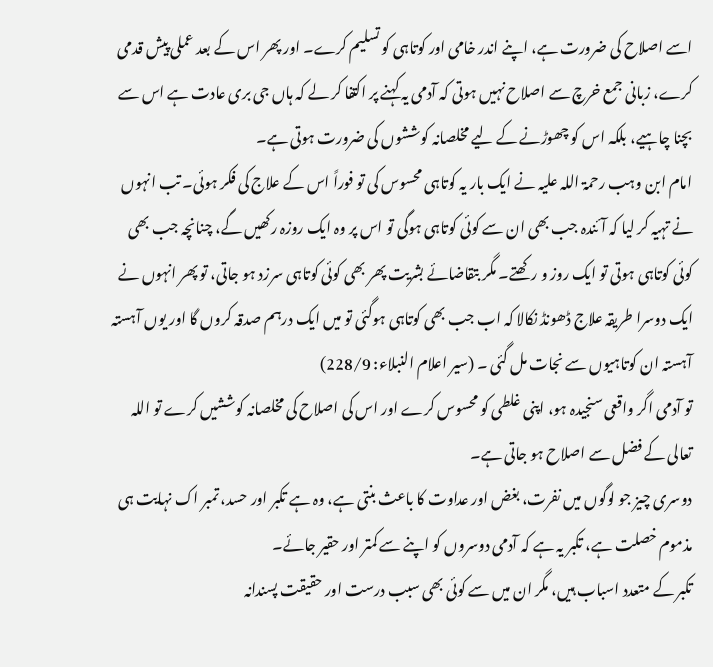اسے اصلاح کی ضرورت ہے، اپنے اندر خامی اور کوتاہی کو تسلیم کرے۔ اور پھر اس کے بعد عملی پیش قدمی کرے، زبانی جمع خرچ سے اصلاح نہیں ہوتی کہ آدمی یہ کہنے پر اکتفا کر لے کہ ہاں جی بری عادت ہے اس سے بچنا چاہیے، بلکہ اس کو چھوڑنے کے لیے مخلصانہ کوششوں کی ضرورت ہوتی ہے۔
امام ابن وہب رحمۃ اللہ علیہ نے ایک بار یہ کوتاہی محسوس کی تو فوراً اس کے علاج کی فکر ہوئی۔ تب انہوں نے تہیہ کر لیا کہ آئندہ جب بھی ان سے کوئی کوتاہی ہوگی تو اس پر وہ ایک روزہ رکھیں گے، چنانچہ جب بھی کوئی کوتاہی ہوتی تو ایک روز و رکھتے۔ مگر بتقاضائے بشریت پھر بھی کوئی کوتاہی سرزد ہو جاتی، تو پھر انہوں نے ایک دوسرا طریقہ علاج ڈھونڈ نکالا کہ اب جب بھی کوتاہی ہوگئی تو میں ایک درہم صدقہ کروں گا اور یوں آہستہ آہستہ ان کوتاہیوں سے نجات مل گئی ۔ (سیر اعلام النبلاء: 228/9)
تو آدمی اگر واقعی سنجیدہ ہو، اپنی غلطی کو محسوس کرے اور اس کی اصلاح کی مخلصانہ کوششیں کرے تو اللہ تعالی کے فضل سے اصلاح ہو جاتی ہے۔
دوسری چیز جو لوگوں میں نفرت، بغض اور عداوت کا باعث بنتی ہے، وہ ہے تکبر اور حسد، تمبر اک نہایت ہی مذموم خصلت ہے، تکبر یہ ہے کہ آدمی دوسروں کو اپنے سے کمتر اور حقیر جائے۔
تکبر کے متعدد اسباب ہیں، مگر ان میں سے کوئی بھی سبب درست اور حقیقت پسندانہ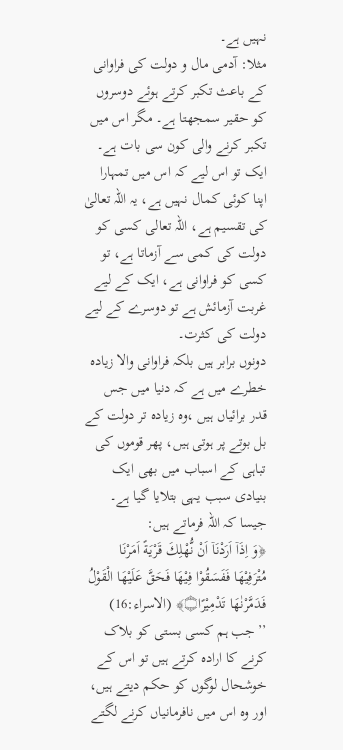نہیں ہے۔
مثلا: آدمی مال و دولت کی فراوانی کے باعث تکبر کرتے ہوئے دوسروں کو حقیر سمجھتا ہے۔ مگر اس میں تکبر کرنے والی کون سی بات ہے۔ ایک تو اس لیے کہ اس میں تمہارا اپنا کوئی کمال نہیں ہے، یہ اللہ تعالیٰ کی تقسیم ہے، اللہ تعالی کسی کو دولت کی کمی سے آزماتا ہے، تو کسی کو فراوانی ہے، ایک کے لیے غربت آزمائش ہے تو دوسرے کے لیے دولت کی کثرت۔
دونوں برابر ہیں بلکہ فراوانی والا زیادہ خطرے میں ہے کہ دنیا میں جس قدر برائیاں ہیں ،وہ زیادہ تر دولت کے بل بوتے پر ہوتی ہیں، پھر قوموں کی تباہی کے اسباب میں بھی ایک بنیادی سبب یہی بتلایا گیا ہے۔
جیسا کہ اللہ فرماتے ہیں:
﴿وَ اِذَاۤ اَرَدْنَاۤ اَنْ نُّهْلِكَ قَرْیَةً اَمَرْنَا مُتْرَفِیْهَا فَفَسَقُوْا فِیْهَا فَحَقَّ عَلَیْهَا الْقَوْلُ فَدَمَّرْنٰهَا تَدْمِیْرًا۝﴾ (الاسراء:16)
’’جب ہم کسی بستی کو بلاک کرنے کا ارادہ کرتے ہیں تو اس کے خوشحال لوگوں کو حکم دیتے ہیں، اور وہ اس میں نافرمانیاں کرنے لگتے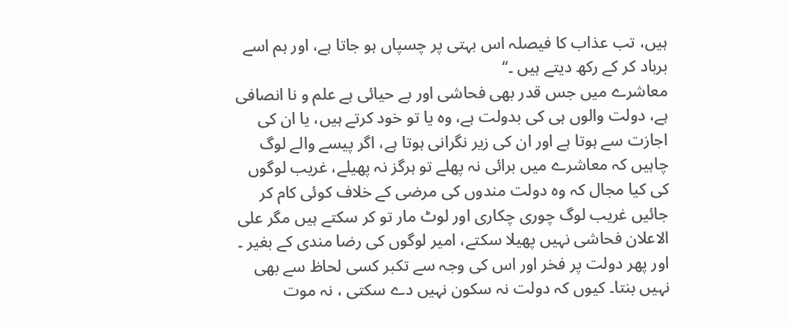ہیں، تب عذاب کا فیصلہ اس بہتی پر چسپاں ہو جاتا ہے، اور ہم اسے برباد کر کے رکھ دیتے ہیں ۔‘‘
معاشرے میں جس قدر بھی فحاشی اور بے حیائی ہے علم و نا انصافی ہے، دولت والوں ہی کی بدولت ہے، وہ یا تو خود کرتے ہیں، یا ان کی اجازت سے ہوتا ہے اور ان کی زیر نگرانی ہوتا ہے، اگر پیسے والے لوگ چاہیں کہ معاشرے میں برائی نہ پھلے تو ہرگز نہ پھیلے، غریب لوگوں کی کیا مجال کہ وہ دولت مندوں کی مرضی کے خلاف کوئی کام کر جائیں غریب لوگ چوری چکاری اور لوٹ مار تو کر سکتے ہیں مگر علی الاعلان فحاشی نہیں پھیلا سکتے، امیر لوگوں کی رضا مندی کے بغیر ۔
اور پھر دولت پر فخر اور اس کی وجہ سے تکبر کسی لحاظ سے بھی نہیں بنتا۔ کیوں کہ دولت نہ سکون نہیں دے سکتی ، نہ موت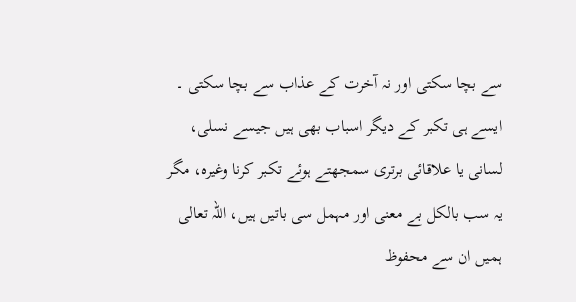سے بچا سکتی اور نہ آخرت کے عذاب سے بچا سکتی ۔ ایسے ہی تکبر کے دیگر اسباب بھی ہیں جیسے نسلی، لسانی یا علاقائی برتری سمجھتے ہوئے تکبر کرنا وغیرہ، مگر یہ سب بالکل بے معنی اور مہمل سی باتیں ہیں، اللہ تعالی ہمیں ان سے محفوظ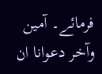فرمائے۔ آمین
وآخر دعوانا ان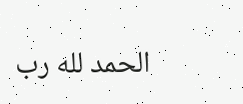الحمد لله رب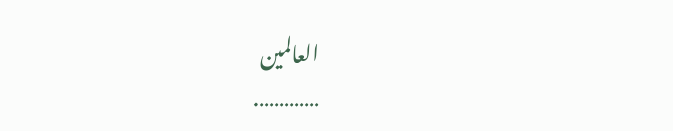العالمين
………….